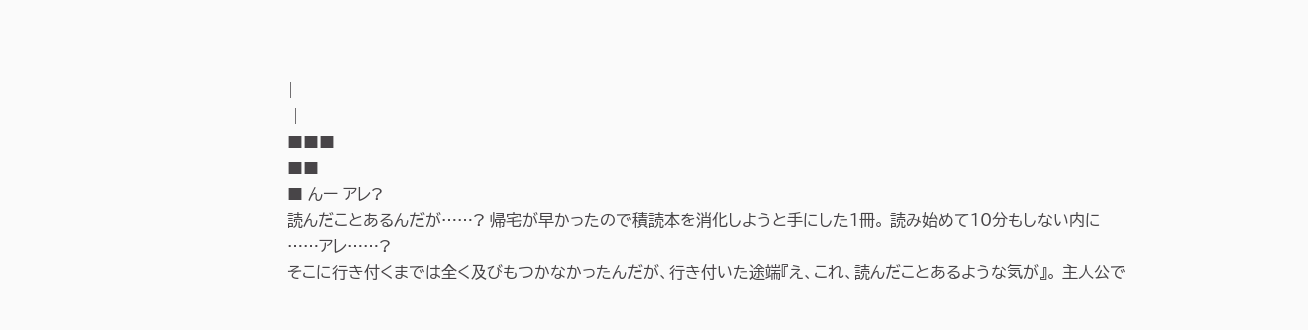|
 |
■■■
■■
■ んー アレ?
読んだことあるんだが……? 帰宅が早かったので積読本を消化しようと手にした1冊。 読み始めて10分もしない内に
……アレ……?
そこに行き付くまでは全く及びもつかなかったんだが、行き付いた途端『え、これ、読んだことあるような気が』。 主人公で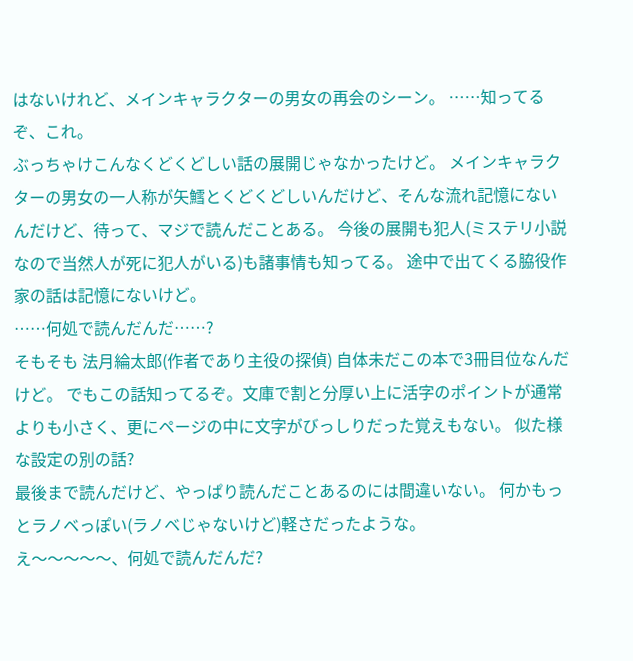はないけれど、メインキャラクターの男女の再会のシーン。 ……知ってるぞ、これ。
ぶっちゃけこんなくどくどしい話の展開じゃなかったけど。 メインキャラクターの男女の一人称が矢鱈とくどくどしいんだけど、そんな流れ記憶にないんだけど、待って、マジで読んだことある。 今後の展開も犯人(ミステリ小説なので当然人が死に犯人がいる)も諸事情も知ってる。 途中で出てくる脇役作家の話は記憶にないけど。
……何処で読んだんだ……?
そもそも 法月綸太郎(作者であり主役の探偵) 自体未だこの本で3冊目位なんだけど。 でもこの話知ってるぞ。文庫で割と分厚い上に活字のポイントが通常よりも小さく、更にページの中に文字がびっしりだった覚えもない。 似た様な設定の別の話?
最後まで読んだけど、やっぱり読んだことあるのには間違いない。 何かもっとラノベっぽい(ラノベじゃないけど)軽さだったような。
え〜〜〜〜〜、何処で読んだんだ?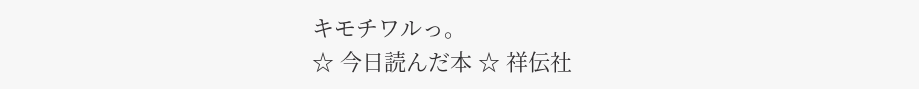キモチワルっ。
☆ 今日読んだ本 ☆ 祥伝社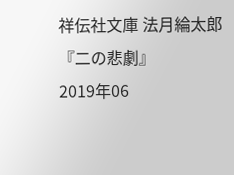祥伝社文庫 法月綸太郎『二の悲劇』
2019年06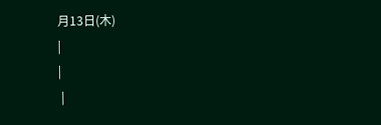月13日(木)
|
|
 |